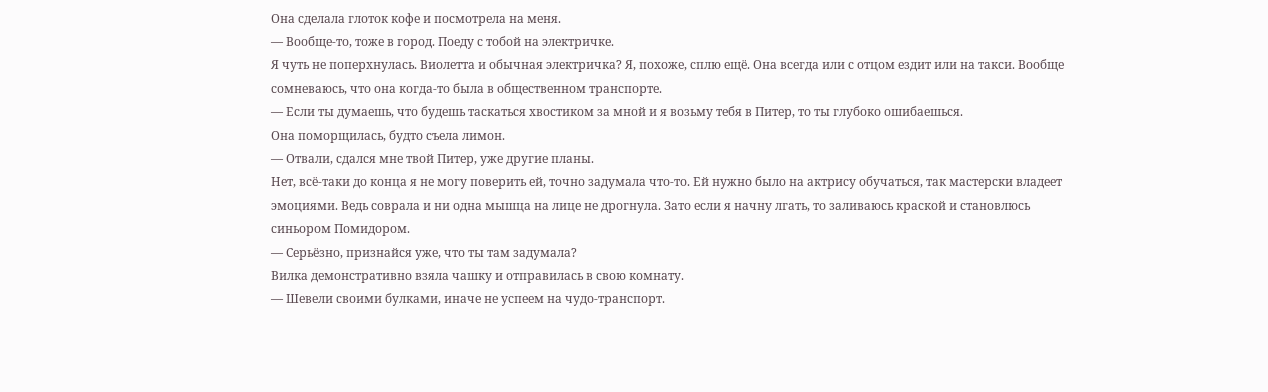Она сделала глоток кофе и посмотрела на меня.
— Вообще-то, тоже в город. Поеду с тобой на электричке.
Я чуть не поперхнулась. Виолетта и обычная электричка? Я, похоже, сплю ещё. Она всегда или с отцом ездит или на такси. Вообще сомневаюсь, что она когда-то была в общественном транспорте.
— Если ты думаешь, что будешь таскаться хвостиком за мной и я возьму тебя в Питер, то ты глубоко ошибаешься.
Она поморщилась, будто съела лимон.
— Отвали, сдался мне твой Питер, уже другие планы.
Нет, всё-таки до конца я не могу поверить ей, точно задумала что-то. Ей нужно было на актрису обучаться, так мастерски владеет эмоциями. Ведь соврала и ни одна мышца на лице не дрогнула. Зато если я начну лгать, то заливаюсь краской и становлюсь синьором Помидором.
— Серьёзно, признайся уже, что ты там задумала?
Вилка демонстративно взяла чашку и отправилась в свою комнату.
— Шевели своими булками, иначе не успеем на чудо-транспорт.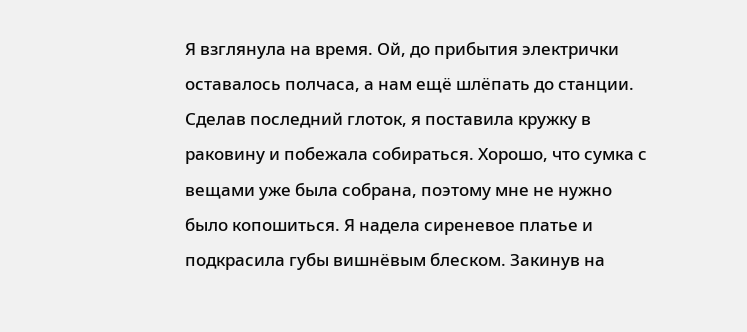Я взглянула на время. Ой, до прибытия электрички оставалось полчаса, а нам ещё шлёпать до станции. Сделав последний глоток, я поставила кружку в раковину и побежала собираться. Хорошо, что сумка с вещами уже была собрана, поэтому мне не нужно было копошиться. Я надела сиреневое платье и подкрасила губы вишнёвым блеском. Закинув на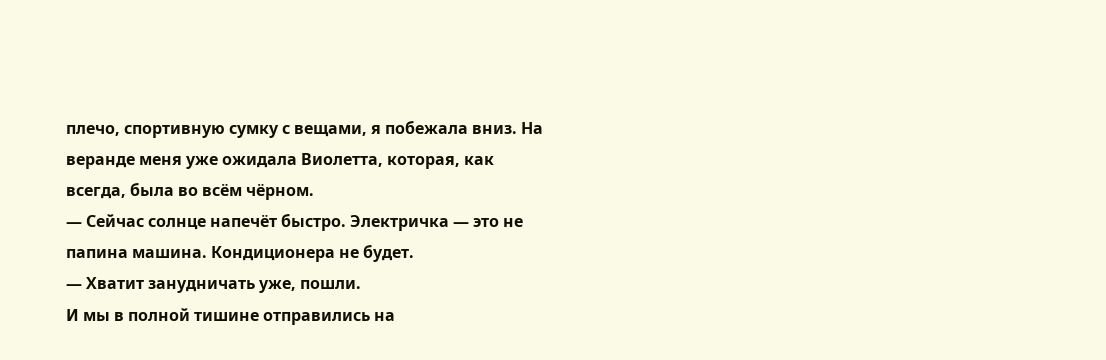плечо, спортивную сумку с вещами, я побежала вниз. На веранде меня уже ожидала Виолетта, которая, как всегда, была во всём чёрном.
— Сейчас солнце напечёт быстро. Электричка — это не папина машина. Кондиционера не будет.
— Хватит занудничать уже, пошли.
И мы в полной тишине отправились на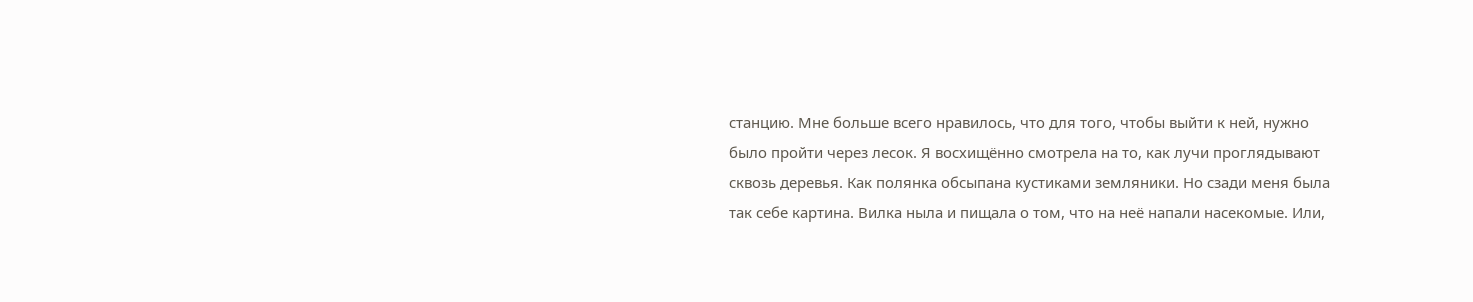станцию. Мне больше всего нравилось, что для того, чтобы выйти к ней, нужно было пройти через лесок. Я восхищённо смотрела на то, как лучи проглядывают сквозь деревья. Как полянка обсыпана кустиками земляники. Но сзади меня была так себе картина. Вилка ныла и пищала о том, что на неё напали насекомые. Или,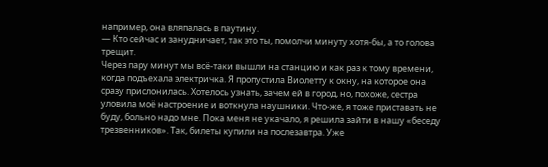например, она вляпалась в паутину.
— Кто сейчас и занудничает, так это ты, помолчи минуту хотя-бы, а то голова трещит.
Через пару минут мы всё-таки вышли на станцию и как раз к тому времени, когда подъехала электричка. Я пропустила Виолетту к окну, на которое она сразу прислонилась. Хотелось узнать, зачем ей в город, но, похоже, сестра уловила моё настроение и воткнула наушники. Что-же, я тоже приставать не буду, больно надо мне. Пока меня не укачало, я решила зайти в нашу «беседу трезвенников». Так, билеты купили на послезавтра. Уже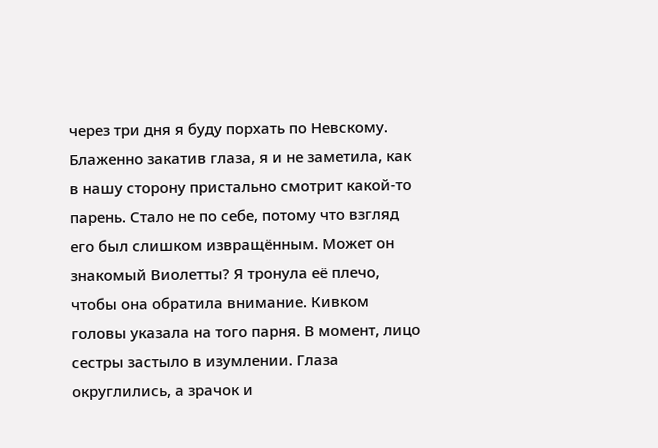через три дня я буду порхать по Невскому. Блаженно закатив глаза, я и не заметила, как в нашу сторону пристально смотрит какой-то парень. Стало не по себе, потому что взгляд его был слишком извращённым. Может он знакомый Виолетты? Я тронула её плечо, чтобы она обратила внимание. Кивком головы указала на того парня. В момент, лицо сестры застыло в изумлении. Глаза округлились, а зрачок и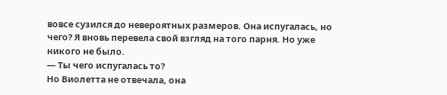вовсе сузился до невероятных размеров. Она испугалась, но чего? Я вновь перевела свой взгляд на того парня. Но уже никого не было.
— Ты чего испугалась то?
Но Виолетта не отвечала, она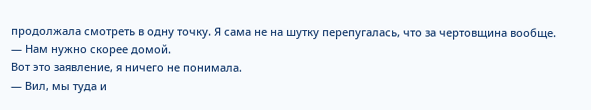продолжала смотреть в одну точку. Я сама не на шутку перепугалась, что за чертовщина вообще.
— Нам нужно скорее домой.
Вот это заявление, я ничего не понимала.
— Вил, мы туда и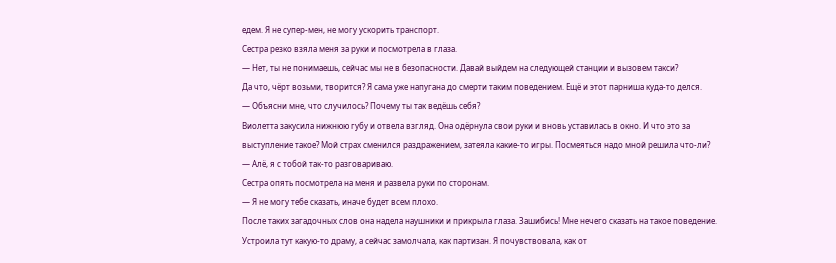едем. Я не супер-мен, не могу ускорить транспорт.
Сестра резко взяла меня за руки и посмотрела в глаза.
— Нет, ты не понимаешь, сейчас мы не в безопасности. Давай выйдем на следующей станции и вызовем такси?
Да что, чёрт возьми, творится? Я сама уже напугана до смерти таким поведением. Ещё и этот парниша куда-то делся.
— Объясни мне, что случилось? Почему ты так ведёшь себя?
Виолетта закусила нижнюю губу и отвела взгляд. Она одёрнула свои руки и вновь уставилась в окно. И что это за выступление такое? Мой страх сменился раздражением, затеяла какие-то игры. Посмеяться надо мной решила что-ли?
— Алё, я с тобой так-то разговариваю.
Сестра опять посмотрела на меня и развела руки по сторонам.
— Я не могу тебе сказать, иначе будет всем плохо.
После таких загадочных слов она надела наушники и прикрыла глаза. Зашибись! Мне нечего сказать на такое поведение. Устроила тут какую-то драму, а сейчас замолчала, как партизан. Я почувствовала, как от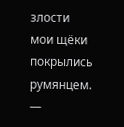злости мои щёки покрылись румянцем.
—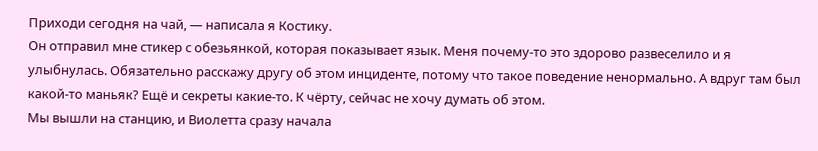Приходи сегодня на чай, — написала я Костику.
Он отправил мне стикер с обезьянкой, которая показывает язык. Меня почему-то это здорово развеселило и я улыбнулась. Обязательно расскажу другу об этом инциденте, потому что такое поведение ненормально. А вдруг там был какой-то маньяк? Ещё и секреты какие-то. К чёрту, сейчас не хочу думать об этом.
Мы вышли на станцию, и Виолетта сразу начала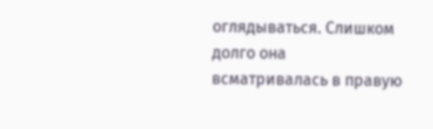оглядываться. Слишком долго она всматривалась в правую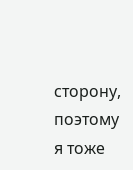сторону, поэтому я тоже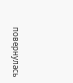повернулась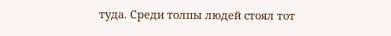туда. Среди толпы людей стоял тот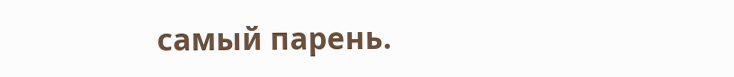самый парень.